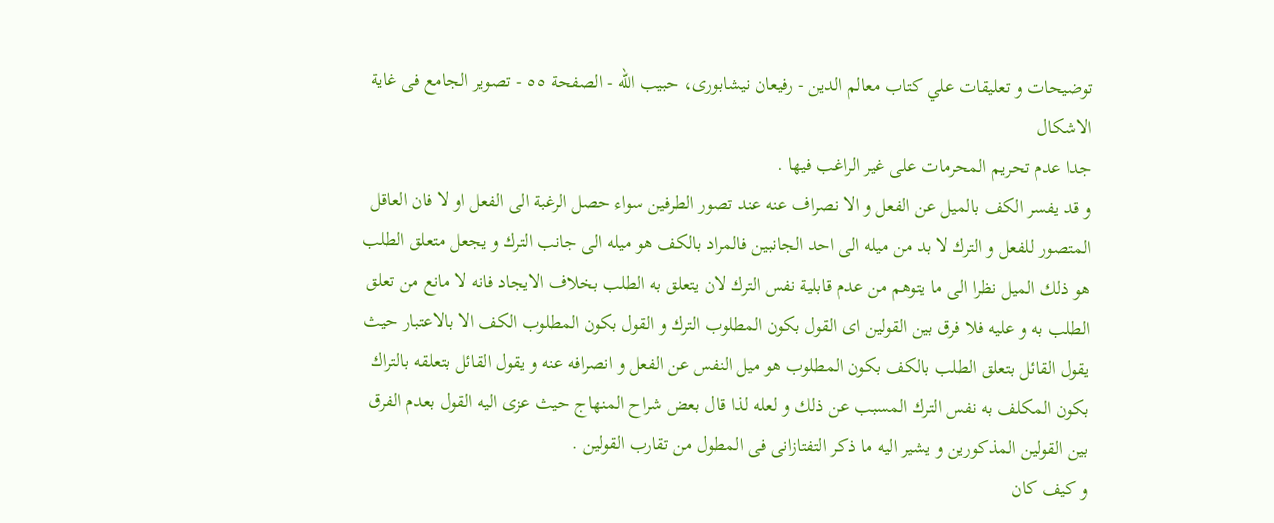توضيحات و تعليقات علي کتاب معالم الدين - رفیعان نیشابوری، حبیب الله - الصفحة ٥٥ - تصوير الجامع فى غاية الاشكال
جدا عدم تحريم المحرمات على غير الراغب فيها .
و قد يفسر الكف بالميل عن الفعل و الا نصراف عنه عند تصور الطرفين سواء حصل الرغبة الى الفعل او لا فان العاقل المتصور للفعل و الترك لا بد من ميله الى احد الجانبين فالمراد بالكف هو ميله الى جانب الترك و يجعل متعلق الطلب هو ذلك الميل نظرا الى ما يتوهم من عدم قابلية نفس الترك لان يتعلق به الطلب بخلاف الايجاد فانه لا مانع من تعلق الطلب به و عليه فلا فرق بين القولين اى القول بكون المطلوب الترك و القول بكون المطلوب الكف الا بالاعتبار حيث يقول القائل بتعلق الطلب بالكف بكون المطلوب هو ميل النفس عن الفعل و انصرافه عنه و يقول القائل بتعلقه بالتراك بكون المكلف به نفس الترك المسبب عن ذلك و لعله لذا قال بعض شراح المنهاج حيث عزى اليه القول بعدم الفرق بين القولين المذكورين و يشير اليه ما ذكر التفتازانى فى المطول من تقارب القولين .
و كيف كان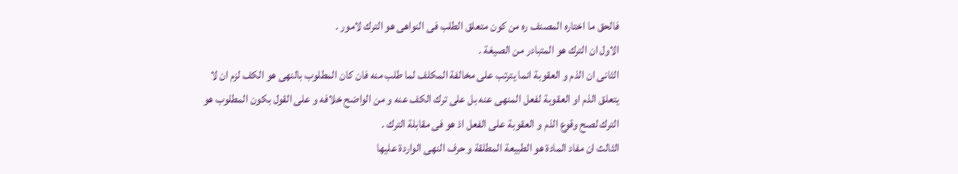فالحق ما اختاره المصنف ره من كون متعلق الطلب فى النواهى هو الترك لامور .
الاول ان الترك هو المتبادر من الصيغة .
الثانى ان الذم و العقوبة انما يترتب على مخالفة المكلف لما طلب منه فان كان المطلوب بالنهى هو الكف لزم ان لا يتعلق الذم او العقوبة لفعل المنهى عنه بل على ترك الكف عنه و من الواضح خلافه و على القول بكون المطلوب هو الترك لصح وقوع الذم و العقوبة على الفعل اذ هو فى مقابلة الترك .
الثالث ان مفاد المادة هو الطبيعة المطلقة و حرف النهى الواردة عليها